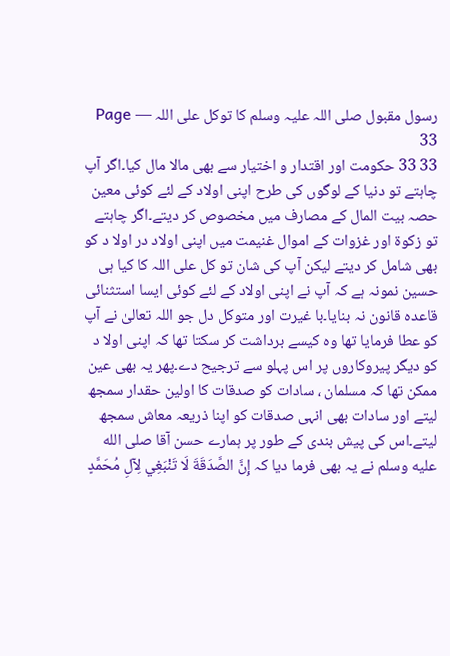رسول مقبول صلی اللہ علیہ وسلم کا توکل علی اللہ — Page 33
33 33 حکومت اور اقتدار و اختیار سے بھی مالا مال کیا۔اگر آپ چاہتے تو دنیا کے لوگوں کی طرح اپنی اولاد کے لئے کوئی معین حصہ بیت المال کے مصارف میں مخصوص کر دیتے۔اگر چاہتے تو زکوۃ اور غزوات کے اموال غنیمت میں اپنی اولاد در اولا د کو بھی شامل کر دیتے لیکن آپ کی شان تو کل علی اللہ کا کیا ہی حسین نمونہ ہے کہ آپ نے اپنی اولاد کے لئے کوئی ایسا استثنائی قاعدہ قانون نہ بنایا۔با غیرت اور متوکل دل جو اللہ تعالیٰ نے آپ کو عطا فرمایا تھا وہ کیسے برداشت کر سکتا تھا کہ اپنی اولا د کو دیگر پیروکاروں پر اس پہلو سے ترجیح دے۔پھر یہ بھی عین ممکن تھا کہ مسلمان ، سادات کو صدقات کا اولین حقدار سمجھ لیتے اور سادات بھی انہی صدقات کو اپنا ذریعہ معاش سمجھ لیتے۔اس کی پیش بندی کے طور پر ہمارے حسن آقا صلى الله عليه وسلم نے یہ بھی فرما دیا کہ إِنَّ الصَّدَقَةَ لَا تَنْبَغِي لِآلِ مُحَمَّدٍ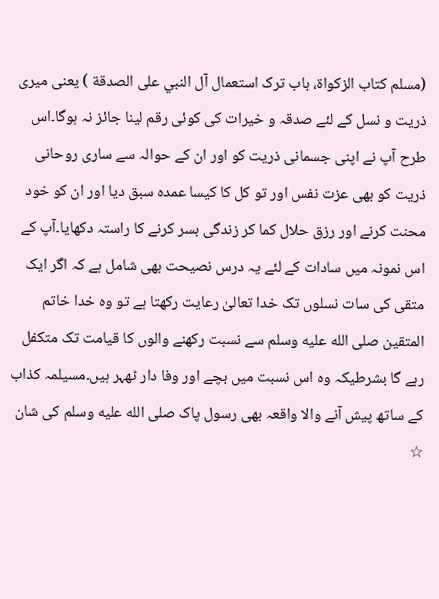(مسلم کتاب الزکواة، باب ترک استعمال آل النبي على الصدقة ) یعنی میری ذریت و نسل کے لئے صدقہ و خیرات کی کوئی رقم لینا جائز نہ ہوگا۔اس طرح آپ نے اپنی جسمانی ذریت کو اور ان کے حوالہ سے ساری روحانی ذریت کو بھی عزت نفس اور تو کل کا کیسا عمدہ سبق دیا اور ان کو خود محنت کرنے اور رزق حلال کما کر زندگی بسر کرنے کا راستہ دکھایا۔آپ کے اس نمونہ میں سادات کے لئے یہ درس نصیحت بھی شامل ہے کہ اگر ایک متقی کی سات نسلوں تک خدا تعالیٰ رعایت رکھتا ہے تو وہ خدا خاتم المتقین صلى الله عليه وسلم سے نسبت رکھنے والوں کا قیامت تک متکفل رہے گا بشرطیکہ وہ اس نسبت میں بچے اور وفا دار ٹھہر ہیں۔مسیلمہ کذاب کے ساتھ پیش آنے والا واقعہ بھی رسول پاک صلى الله عليه وسلم کی شان ☆